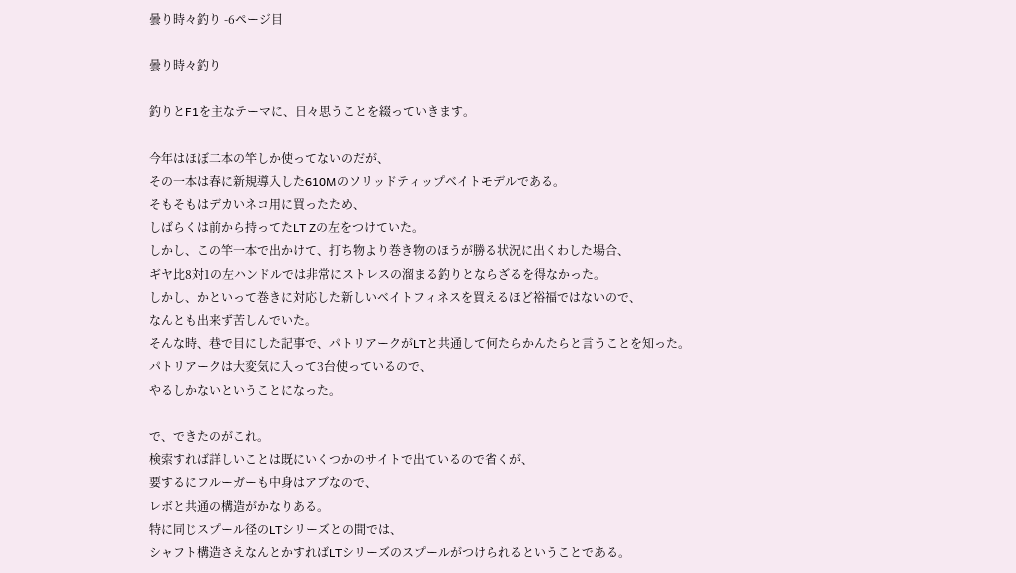曇り時々釣り -6ページ目

曇り時々釣り

釣りとF1を主なテーマに、日々思うことを綴っていきます。

今年はほぼ二本の竿しか使ってないのだが、
その一本は春に新規導入した610Mのソリッドティップベイトモデルである。
そもそもはデカいネコ用に買ったため、
しばらくは前から持ってたLT Zの左をつけていた。
しかし、この竿一本で出かけて、打ち物より巻き物のほうが勝る状況に出くわした場合、
ギヤ比8対1の左ハンドルでは非常にストレスの溜まる釣りとならざるを得なかった。
しかし、かといって巻きに対応した新しいベイトフィネスを買えるほど裕福ではないので、
なんとも出来ず苦しんでいた。
そんな時、巷で目にした記事で、パトリアークがLTと共通して何たらかんたらと言うことを知った。
パトリアークは大変気に入って3台使っているので、
やるしかないということになった。

で、できたのがこれ。
検索すれば詳しいことは既にいくつかのサイトで出ているので省くが、
要するにフルーガーも中身はアブなので、
レボと共通の構造がかなりある。
特に同じスプール径のLTシリーズとの間では、
シャフト構造さえなんとかすればLTシリーズのスプールがつけられるということである。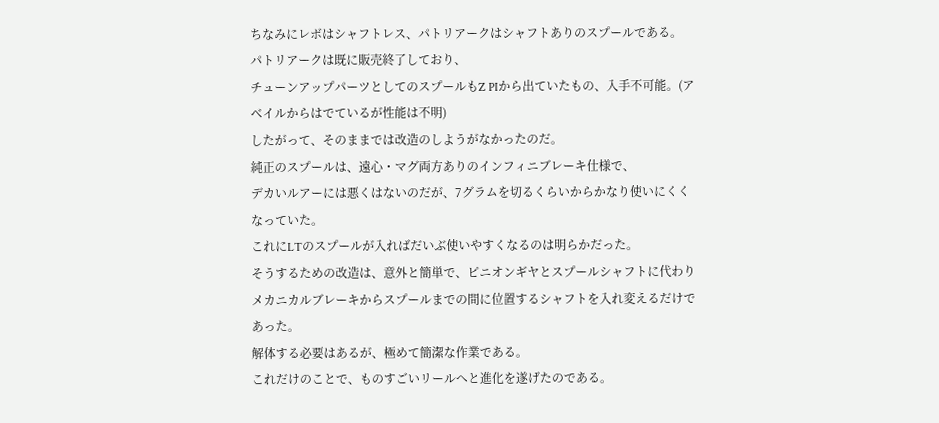ちなみにレボはシャフトレス、パトリアークはシャフトありのスプールである。
パトリアークは既に販売終了しており、
チューンアップパーツとしてのスプールもZ PIから出ていたもの、入手不可能。(アベイルからはでているが性能は不明)
したがって、そのままでは改造のしようがなかったのだ。
純正のスプールは、遠心・マグ両方ありのインフィニブレーキ仕様で、
デカいルアーには悪くはないのだが、7グラムを切るくらいからかなり使いにくくなっていた。
これにLTのスプールが入ればだいぶ使いやすくなるのは明らかだった。
そうするための改造は、意外と簡単で、ピニオンギヤとスプールシャフトに代わりメカニカルブレーキからスプールまでの間に位置するシャフトを入れ変えるだけであった。
解体する必要はあるが、極めて簡潔な作業である。
これだけのことで、ものすごいリールへと進化を遂げたのである。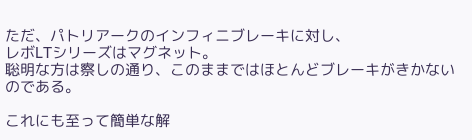ただ、パトリアークのインフィニブレーキに対し、
レボLTシリーズはマグネット。
聡明な方は察しの通り、このままではほとんどブレーキがきかないのである。

これにも至って簡単な解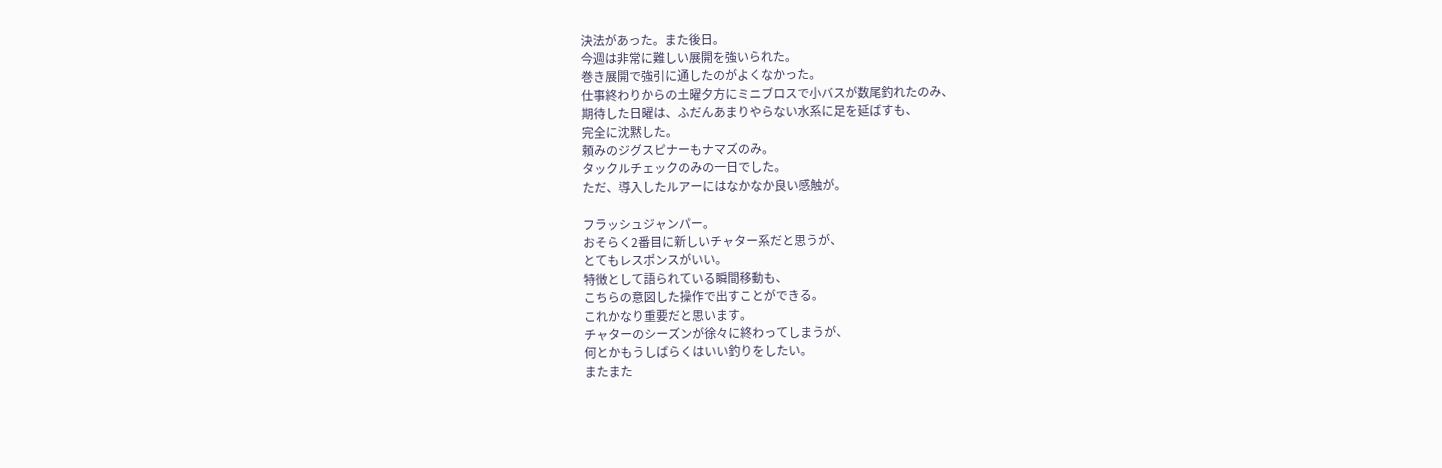決法があった。また後日。
今週は非常に難しい展開を強いられた。
巻き展開で強引に通したのがよくなかった。
仕事終わりからの土曜夕方にミニブロスで小バスが数尾釣れたのみ、
期待した日曜は、ふだんあまりやらない水系に足を延ばすも、
完全に沈黙した。
頼みのジグスピナーもナマズのみ。
タックルチェックのみの一日でした。
ただ、導入したルアーにはなかなか良い感触が。

フラッシュジャンパー。
おそらく2番目に新しいチャター系だと思うが、
とてもレスポンスがいい。
特徴として語られている瞬間移動も、
こちらの意図した操作で出すことができる。
これかなり重要だと思います。
チャターのシーズンが徐々に終わってしまうが、
何とかもうしばらくはいい釣りをしたい。
またまた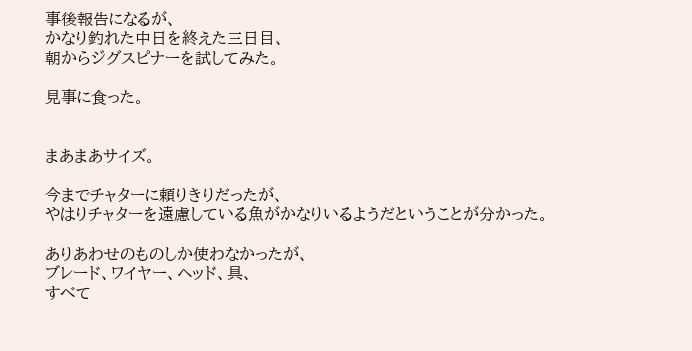事後報告になるが、
かなり釣れた中日を終えた三日目、
朝からジグスピナーを試してみた。

見事に食った。


まあまあサイズ。

今までチャターに頼りきりだったが、
やはりチャターを遠慮している魚がかなりいるようだということが分かった。

ありあわせのものしか使わなかったが、
ブレード、ワイヤー、ヘッド、具、
すべて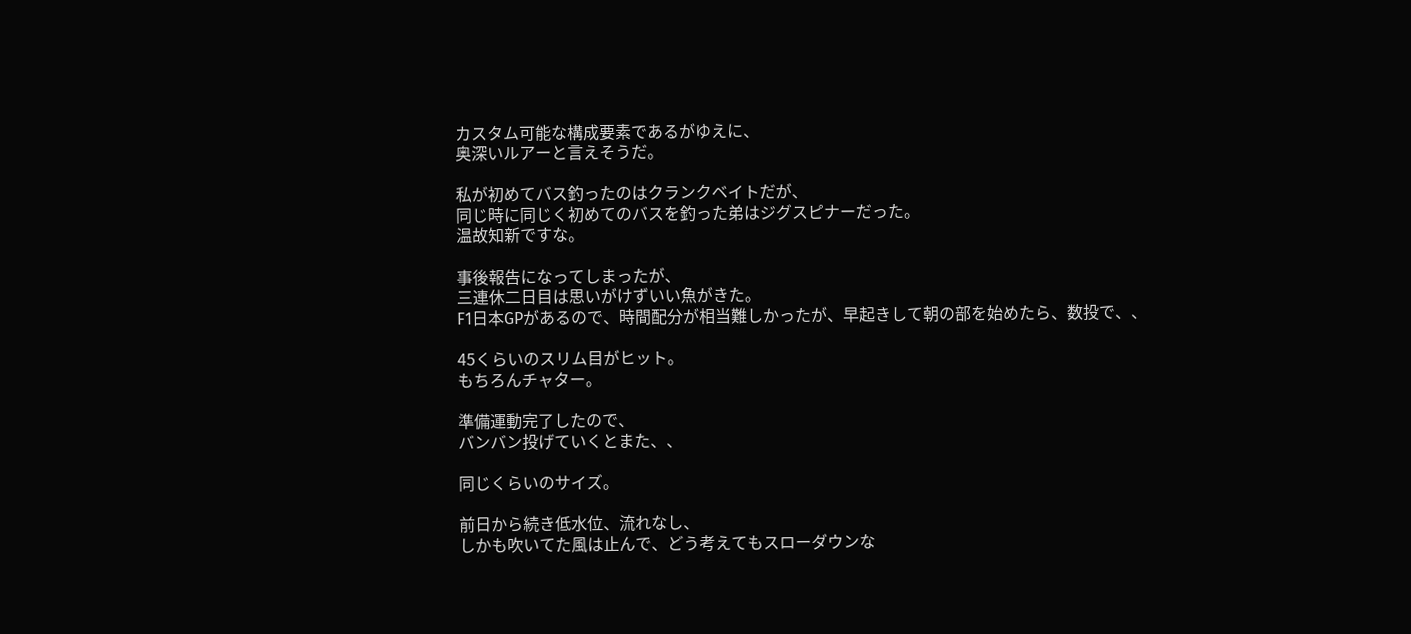カスタム可能な構成要素であるがゆえに、
奥深いルアーと言えそうだ。

私が初めてバス釣ったのはクランクベイトだが、
同じ時に同じく初めてのバスを釣った弟はジグスピナーだった。
温故知新ですな。

事後報告になってしまったが、
三連休二日目は思いがけずいい魚がきた。
F1日本GPがあるので、時間配分が相当難しかったが、早起きして朝の部を始めたら、数投で、、

45くらいのスリム目がヒット。
もちろんチャター。

準備運動完了したので、
バンバン投げていくとまた、、

同じくらいのサイズ。

前日から続き低水位、流れなし、
しかも吹いてた風は止んで、どう考えてもスローダウンな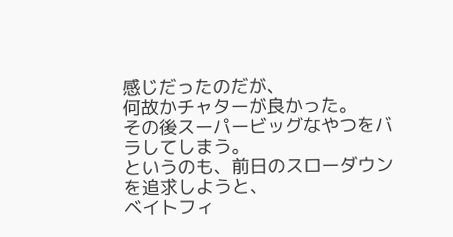感じだったのだが、
何故かチャターが良かった。
その後スーパービッグなやつをバラしてしまう。
というのも、前日のスローダウンを追求しようと、
ベイトフィ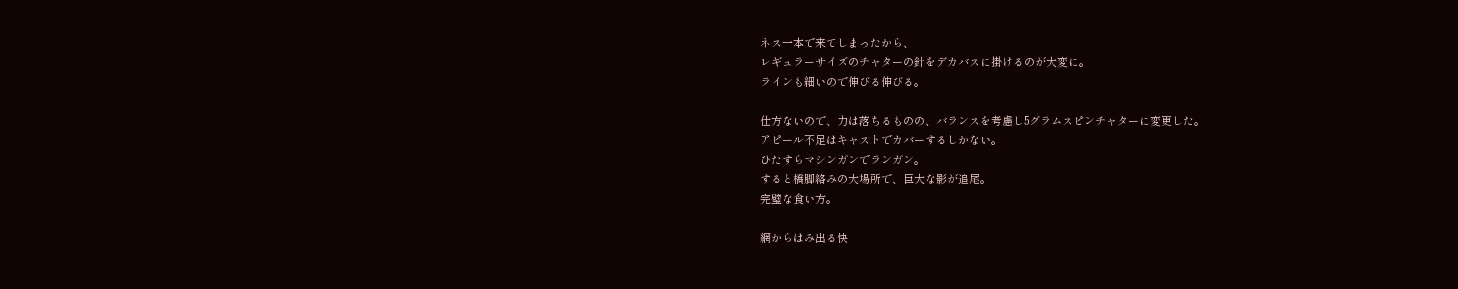ネス一本で来てしまったから、
レギュラーサイズのチャターの針をデカバスに掛けるのが大変に。
ラインも細いので伸びる伸びる。

仕方ないので、力は落ちるものの、バランスを考慮し5グラムスピンチャターに変更した。
アピール不足はキャストでカバーするしかない。
ひたすらマシンガンでランガン。
すると橋脚絡みの大場所で、巨大な影が追尾。
完璧な食い方。

網からはみ出る快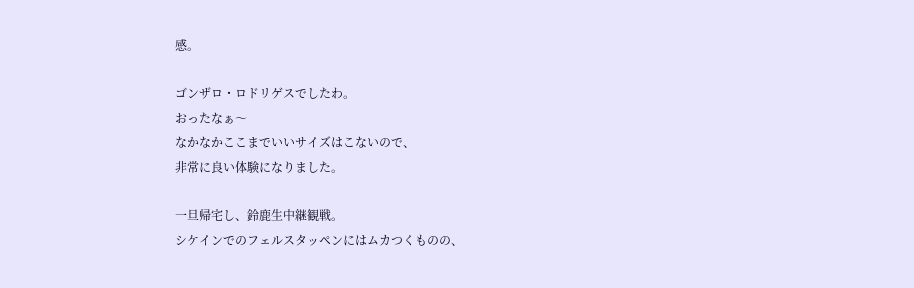感。

ゴンザロ・ロドリゲスでしたわ。
おったなぁ〜
なかなかここまでいいサイズはこないので、
非常に良い体験になりました。

一旦帰宅し、鈴鹿生中継観戦。
シケインでのフェルスタッペンにはムカつくものの、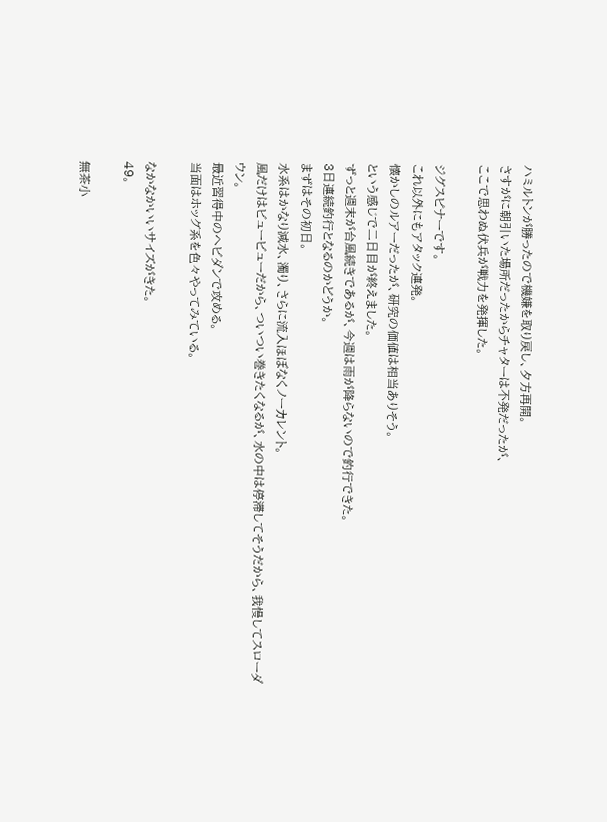ハミルトンが勝ったので機嫌を取り戻し、夕方再開。
さすがに朝引いた場所だったからチャターは不発だったが、
ここで思わぬ伏兵が戦力を発揮した。

ジグスピナーです。
これ以外にもアタック連発。
懐かしのルアーだったが、研究の価値は相当ありそう。
という感じで二日目が終えました。
ずっと週末が台風続きであるが、今週は雨が降らないので釣行できた。
3日連続釣行となるのかどうか。
まずはその初日。
水系はかなり減水、濁り、さらに流入ほぼなくノーカレント。
風だけはビュービューだから、ついつい巻きたくなるが、水の中は停滞してそうだから、我慢してスローダウン。
最近習得中のヘビダンで攻める。
当面はホッグ系を色々やってみている。

なかなかいいサイズがきた。
49。

無茶小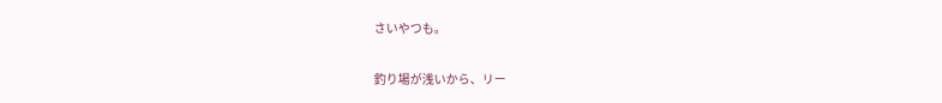さいやつも。

釣り場が浅いから、リー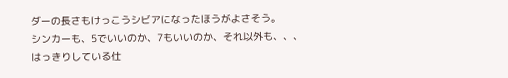ダーの長さもけっこうシビアになったほうがよさそう。
シンカーも、5でいいのか、7もいいのか、それ以外も、、、
はっきりしている仕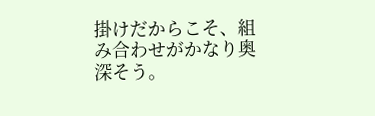掛けだからこそ、組み合わせがかなり奥深そう。